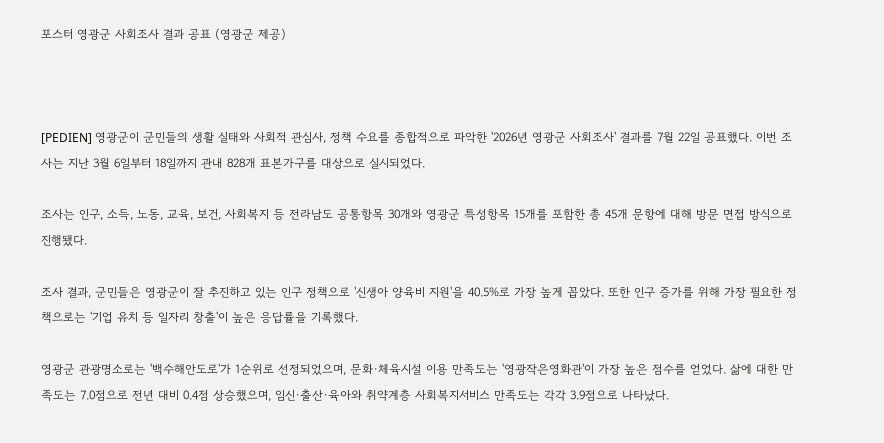포스터 영광군 사회조사 결과 공표 (영광군 제공)



[PEDIEN] 영광군이 군민들의 생활 실태와 사회적 관심사, 정책 수요를 종합적으로 파악한 '2026년 영광군 사회조사' 결과를 7월 22일 공표했다. 이번 조사는 지난 3월 6일부터 18일까지 관내 828개 표본가구를 대상으로 실시되었다.

조사는 인구, 소득, 노동, 교육, 보건, 사회복지 등 전라남도 공통항목 30개와 영광군 특성항목 15개를 포함한 총 45개 문항에 대해 방문 면접 방식으로 진행됐다.

조사 결과, 군민들은 영광군이 잘 추진하고 있는 인구 정책으로 '신생아 양육비 지원'을 40.5%로 가장 높게 꼽았다. 또한 인구 증가를 위해 가장 필요한 정책으로는 '기업 유치 등 일자리 창출'이 높은 응답률을 기록했다.

영광군 관광명소로는 '백수해안도로'가 1순위로 선정되었으며, 문화·체육시설 이용 만족도는 '영광작은영화관'이 가장 높은 점수를 얻었다. 삶에 대한 만족도는 7.0점으로 전년 대비 0.4점 상승했으며, 임신·출산·육아와 취약계층 사회복지서비스 만족도는 각각 3.9점으로 나타났다.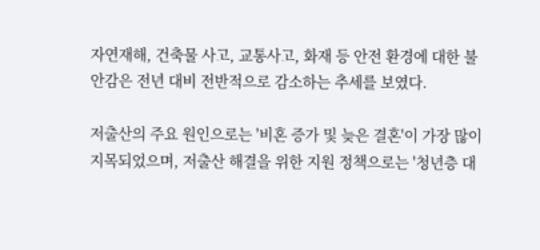자연재해, 건축물 사고, 교통사고, 화재 등 안전 환경에 대한 불안감은 전년 대비 전반적으로 감소하는 추세를 보였다.

저출산의 주요 원인으로는 '비혼 증가 및 늦은 결혼'이 가장 많이 지목되었으며, 저출산 해결을 위한 지원 정책으로는 '청년층 대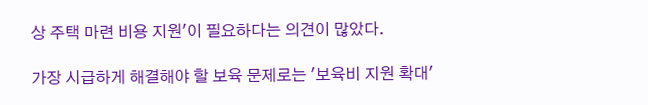상 주택 마련 비용 지원'이 필요하다는 의견이 많았다.

가장 시급하게 해결해야 할 보육 문제로는 '보육비 지원 확대'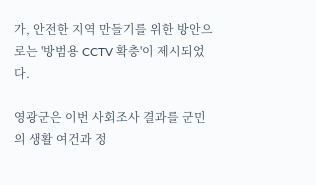가, 안전한 지역 만들기를 위한 방안으로는 '방범용 CCTV 확충'이 제시되었다.

영광군은 이번 사회조사 결과를 군민의 생활 여건과 정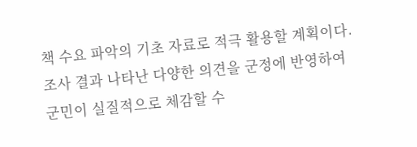책 수요 파악의 기초 자료로 적극 활용할 계획이다. 조사 결과 나타난 다양한 의견을 군정에 반영하여 군민이 실질적으로 체감할 수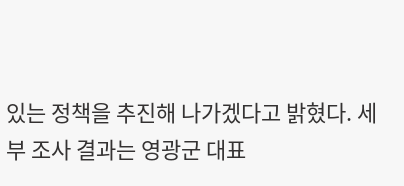있는 정책을 추진해 나가겠다고 밝혔다. 세부 조사 결과는 영광군 대표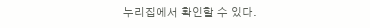누리집에서 확인할 수 있다.